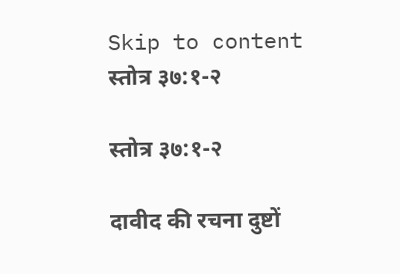Skip to content
स्तोत्र ३७:१-२

स्तोत्र ३७:१-२

दावीद की रचना दुष्टों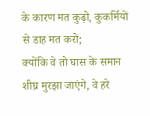के कारण मत कुढ़ो, कुकर्मियों से डाह मत करो;
क्योंकि वे तो घास के समान शीघ्र मुरझा जाएंगे, वे हरे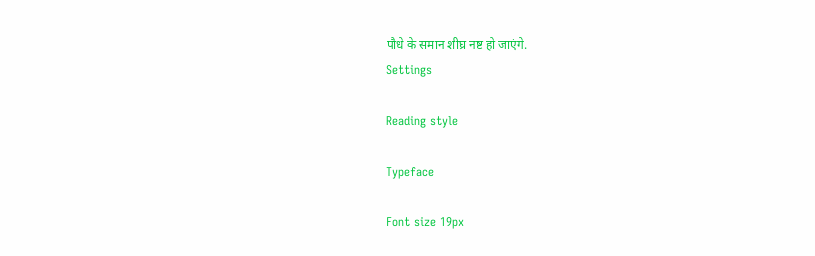पौधे के समान शीघ्र नष्ट हो जाएंगे.
Settings

Reading style

Typeface

Font size 19px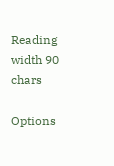Reading width 90 chars

Options